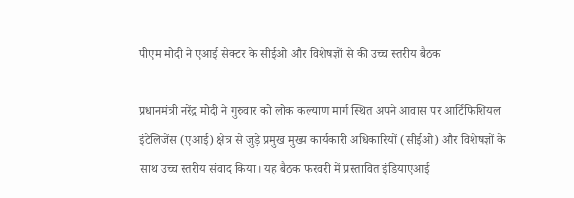पीएम मोदी ने एआई सेक्टर के सीईओ और विशेषज्ञों से की उच्च स्तरीय बैठक

प्रधानमंत्री नरेंद्र मोदी ने गुरुवार को लोक कल्याण मार्ग स्थित अपने आवास पर आर्टिफिशियल इंटेलिजेंस (एआई) क्षेत्र से जुड़े प्रमुख मुख्य कार्यकारी अधिकारियों (सीईओ) और विशेषज्ञों के साथ उच्च स्तरीय संवाद किया। यह बैठक फरवरी में प्रस्तावित इंडियाएआई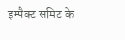इम्पैक्ट समिट के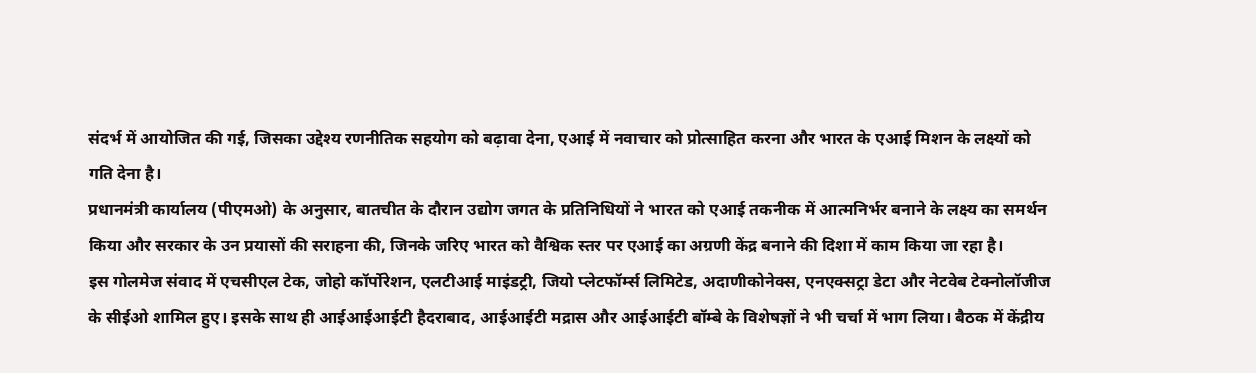संदर्भ में आयोजित की गई, जिसका उद्देश्य रणनीतिक सहयोग को बढ़ावा देना, एआई में नवाचार को प्रोत्साहित करना और भारत के एआई मिशन के लक्ष्यों को गति देना है।
प्रधानमंत्री कार्यालय (पीएमओ) के अनुसार, बातचीत के दौरान उद्योग जगत के प्रतिनिधियों ने भारत को एआई तकनीक में आत्मनिर्भर बनाने के लक्ष्य का समर्थन किया और सरकार के उन प्रयासों की सराहना की, जिनके जरिए भारत को वैश्विक स्तर पर एआई का अग्रणी केंद्र बनाने की दिशा में काम किया जा रहा है।
इस गोलमेज संवाद में एचसीएल टेक, जोहो कॉर्पोरेशन, एलटीआई माइंडट्री, जियो प्लेटफॉर्म्स लिमिटेड, अदाणीकोनेक्स, एनएक्सट्रा डेटा और नेटवेब टेक्नोलॉजीज के सीईओ शामिल हुए। इसके साथ ही आईआईआईटी हैदराबाद, आईआईटी मद्रास और आईआईटी बॉम्बे के विशेषज्ञों ने भी चर्चा में भाग लिया। बैठक में केंद्रीय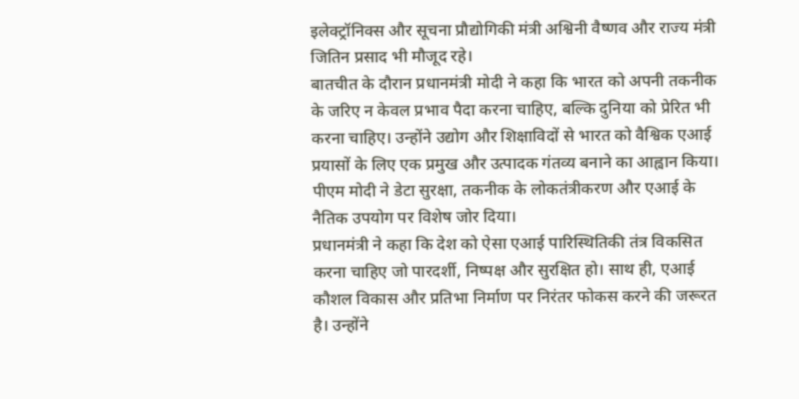इलेक्ट्रॉनिक्स और सूचना प्रौद्योगिकी मंत्री अश्विनी वैष्णव और राज्य मंत्री जितिन प्रसाद भी मौजूद रहे।
बातचीत के दौरान प्रधानमंत्री मोदी ने कहा कि भारत को अपनी तकनीक के जरिए न केवल प्रभाव पैदा करना चाहिए, बल्कि दुनिया को प्रेरित भी करना चाहिए। उन्होंने उद्योग और शिक्षाविदों से भारत को वैश्विक एआई प्रयासों के लिए एक प्रमुख और उत्पादक गंतव्य बनाने का आह्वान किया। पीएम मोदी ने डेटा सुरक्षा, तकनीक के लोकतंत्रीकरण और एआई के नैतिक उपयोग पर विशेष जोर दिया।
प्रधानमंत्री ने कहा कि देश को ऐसा एआई पारिस्थितिकी तंत्र विकसित करना चाहिए जो पारदर्शी, निष्पक्ष और सुरक्षित हो। साथ ही, एआई कौशल विकास और प्रतिभा निर्माण पर निरंतर फोकस करने की जरूरत है। उन्होंने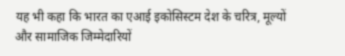यह भी कहा कि भारत का एआई इकोसिस्टम देश के चरित्र, मूल्यों और सामाजिक जिम्मेदारियों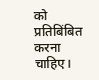को प्रतिबिंबित करना चाहिए।